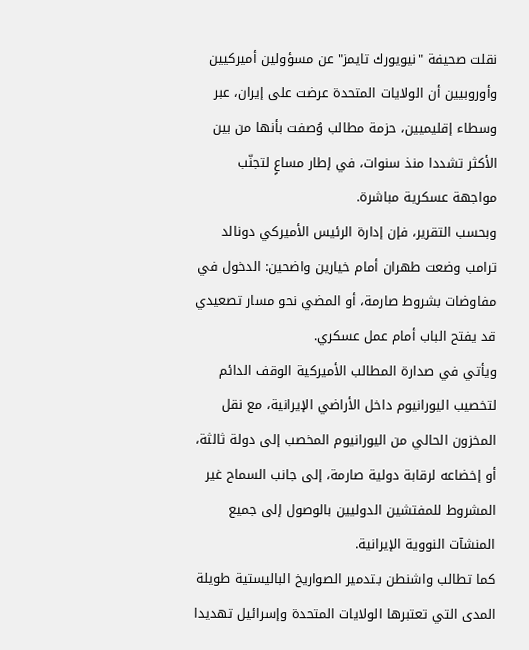نقلت صحيفة "نيويورك تايمز" عن مسؤولين أميركيين وأوروبيين أن الولايات المتحدة عرضت على إيران، عبر وسطاء إقليميين، حزمة مطالب وُصفت بأنها من بين الأكثر تشددا منذ سنوات، في إطار مساعٍ لتجنّب مواجهة عسكرية مباشرة.
وبحسب التقرير، فإن إدارة الرئيس الأميركي دونالد ترامب وضعت طهران أمام خيارين واضحين: الدخول في مفاوضات بشروط صارمة، أو المضي نحو مسار تصعيدي قد يفتح الباب أمام عمل عسكري.
ويأتي في صدارة المطالب الأميركية الوقف الدائم لتخصيب اليورانيوم داخل الأراضي الإيرانية، مع نقل المخزون الحالي من اليورانيوم المخصب إلى دولة ثالثة، أو إخضاعه لرقابة دولية صارمة، إلى جانب السماح غير المشروط للمفتشين الدوليين بالوصول إلى جميع المنشآت النووية الإيرانية.
كما تطالب واشنطن بـتدمير الصواريخ الباليستية طويلة المدى التي تعتبرها الولايات المتحدة وإسرائيل تهديدا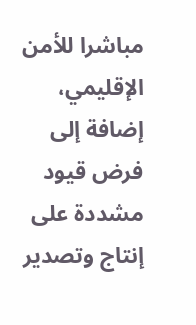مباشرا للأمن الإقليمي، إضافة إلى فرض قيود مشددة على إنتاج وتصدير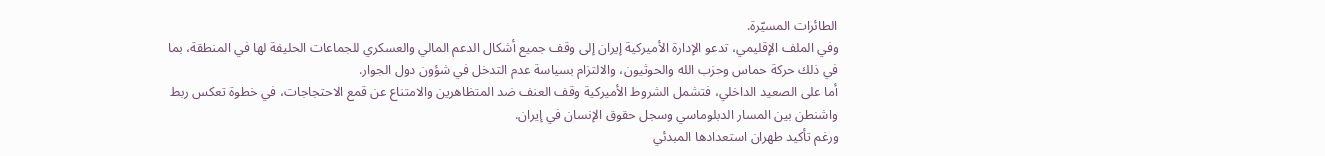الطائرات المسيّرة.
وفي الملف الإقليمي، تدعو الإدارة الأميركية إيران إلى وقف جميع أشكال الدعم المالي والعسكري للجماعات الحليفة لها في المنطقة، بما في ذلك حركة حماس وحزب الله والحوثيون، والالتزام بسياسة عدم التدخل في شؤون دول الجوار.
أما على الصعيد الداخلي، فتشمل الشروط الأميركية وقف العنف ضد المتظاهرين والامتناع عن قمع الاحتجاجات، في خطوة تعكس ربط واشنطن بين المسار الدبلوماسي وسجل حقوق الإنسان في إيران.
ورغم تأكيد طهران استعدادها المبدئي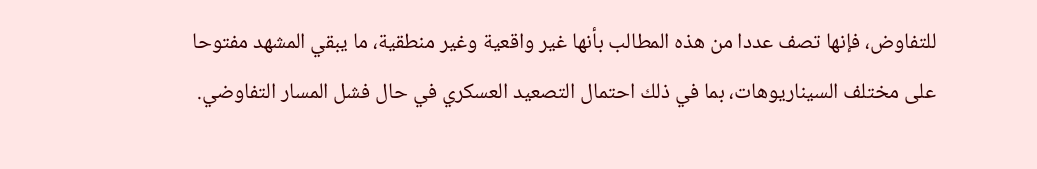للتفاوض، فإنها تصف عددا من هذه المطالب بأنها غير واقعية وغير منطقية، ما يبقي المشهد مفتوحا على مختلف السيناريوهات، بما في ذلك احتمال التصعيد العسكري في حال فشل المسار التفاوضي.